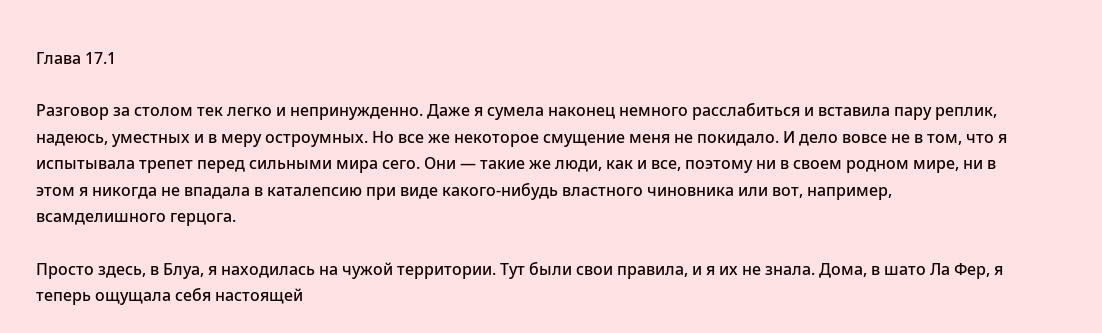Глава 17.1

Разговор за столом тек легко и непринужденно. Даже я сумела наконец немного расслабиться и вставила пару реплик, надеюсь, уместных и в меру остроумных. Но все же некоторое смущение меня не покидало. И дело вовсе не в том, что я испытывала трепет перед сильными мира сего. Они — такие же люди, как и все, поэтому ни в своем родном мире, ни в этом я никогда не впадала в каталепсию при виде какого-нибудь властного чиновника или вот, например, всамделишного герцога.

Просто здесь, в Блуа, я находилась на чужой территории. Тут были свои правила, и я их не знала. Дома, в шато Ла Фер, я теперь ощущала себя настоящей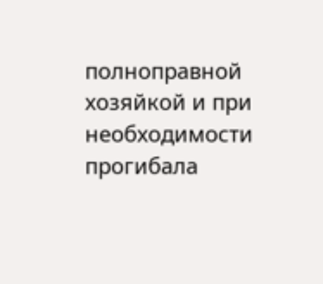полноправной хозяйкой и при необходимости прогибала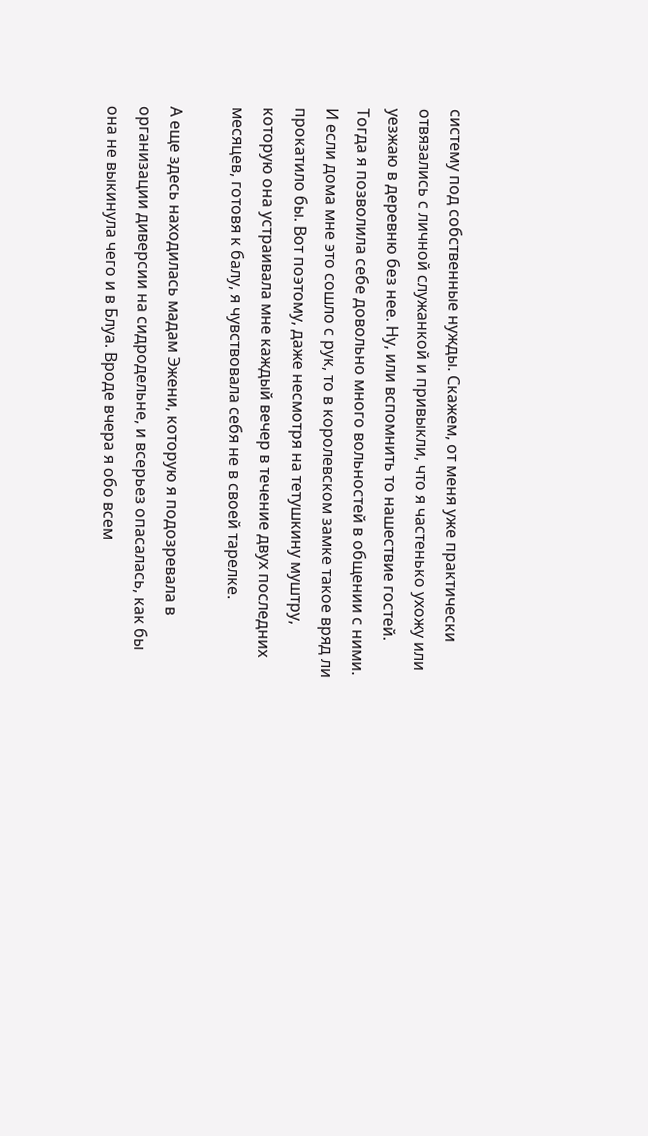систему под собственные нужды. Скажем, от меня уже практически отвязались с личной служанкой и привыкли, что я частенько ухожу или уезжаю в деревню без нее. Ну, или вспомнить то нашествие гостей. Тогда я позволила себе довольно много вольностей в общении с ними. И если дома мне это сошло с рук, то в королевском замке такое вряд ли прокатило бы. Вот поэтому, даже несмотря на тетушкину муштру, которую она устраивала мне каждый вечер в течение двух последних месяцев, готовя к балу, я чувствовала себя не в своей тарелке.

А еще здесь находилась мадам Эжени, которую я подозревала в организации диверсии на сидродельне, и всерьез опасалась, как бы она не выкинула чего и в Блуа. Вроде вчера я обо всем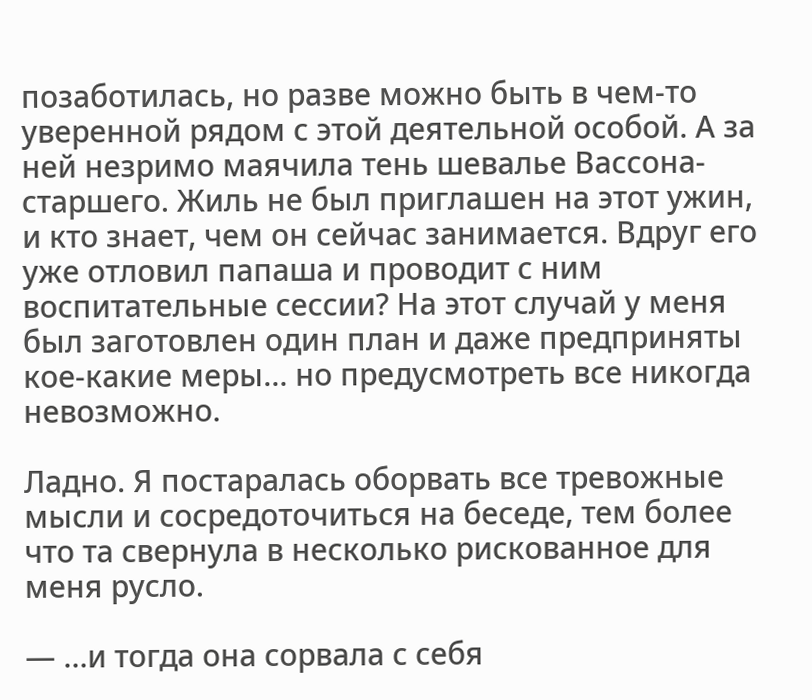позаботилась, но разве можно быть в чем-то уверенной рядом с этой деятельной особой. А за ней незримо маячила тень шевалье Вассона-старшего. Жиль не был приглашен на этот ужин, и кто знает, чем он сейчас занимается. Вдруг его уже отловил папаша и проводит с ним воспитательные сессии? На этот случай у меня был заготовлен один план и даже предприняты кое-какие меры… но предусмотреть все никогда невозможно.

Ладно. Я постаралась оборвать все тревожные мысли и сосредоточиться на беседе, тем более что та свернула в несколько рискованное для меня русло.

— …и тогда она сорвала с себя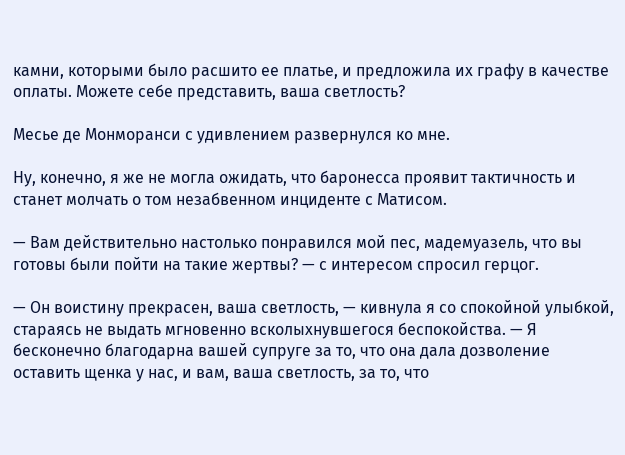камни, которыми было расшито ее платье, и предложила их графу в качестве оплаты. Можете себе представить, ваша светлость?

Месье де Монморанси с удивлением развернулся ко мне.

Ну, конечно, я же не могла ожидать, что баронесса проявит тактичность и станет молчать о том незабвенном инциденте с Матисом.

— Вам действительно настолько понравился мой пес, мадемуазель, что вы готовы были пойти на такие жертвы? — с интересом спросил герцог.

— Он воистину прекрасен, ваша светлость, — кивнула я со спокойной улыбкой, стараясь не выдать мгновенно всколыхнувшегося беспокойства. — Я бесконечно благодарна вашей супруге за то, что она дала дозволение оставить щенка у нас, и вам, ваша светлость, за то, что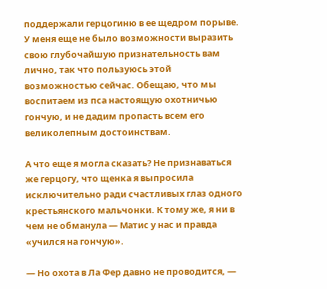поддержали герцогиню в ее щедром порыве. У меня еще не было возможности выразить свою глубочайшую признательность вам лично, так что пользуюсь этой возможностью сейчас. Обещаю, что мы воспитаем из пса настоящую охотничью гончую, и не дадим пропасть всем его великолепным достоинствам.

А что еще я могла сказать? Не признаваться же герцогу, что щенка я выпросила исключительно ради счастливых глаз одного крестьянского мальчонки. К тому же, я ни в чем не обманула — Матис у нас и правда «учился на гончую».

— Но охота в Ла Фер давно не проводится, —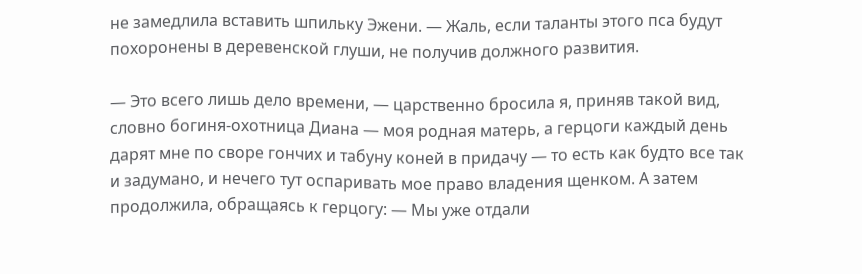не замедлила вставить шпильку Эжени. — Жаль, если таланты этого пса будут похоронены в деревенской глуши, не получив должного развития.

— Это всего лишь дело времени, — царственно бросила я, приняв такой вид, словно богиня-охотница Диана — моя родная матерь, а герцоги каждый день дарят мне по своре гончих и табуну коней в придачу — то есть как будто все так и задумано, и нечего тут оспаривать мое право владения щенком. А затем продолжила, обращаясь к герцогу: — Мы уже отдали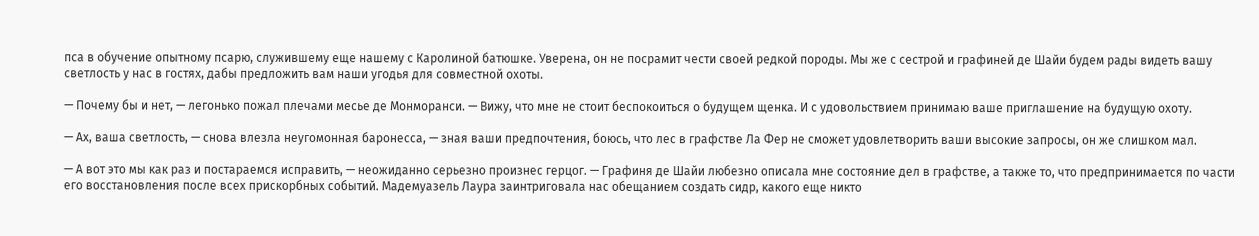пса в обучение опытному псарю, служившему еще нашему с Каролиной батюшке. Уверена, он не посрамит чести своей редкой породы. Мы же с сестрой и графиней де Шайи будем рады видеть вашу светлость у нас в гостях, дабы предложить вам наши угодья для совместной охоты.

— Почему бы и нет, — легонько пожал плечами месье де Монморанси. — Вижу, что мне не стоит беспокоиться о будущем щенка. И с удовольствием принимаю ваше приглашение на будущую охоту.

— Ах, ваша светлость, — снова влезла неугомонная баронесса, — зная ваши предпочтения, боюсь, что лес в графстве Ла Фер не сможет удовлетворить ваши высокие запросы, он же слишком мал.

— А вот это мы как раз и постараемся исправить, — неожиданно серьезно произнес герцог. — Графиня де Шайи любезно описала мне состояние дел в графстве, а также то, что предпринимается по части его восстановления после всех прискорбных событий. Мадемуазель Лаура заинтриговала нас обещанием создать сидр, какого еще никто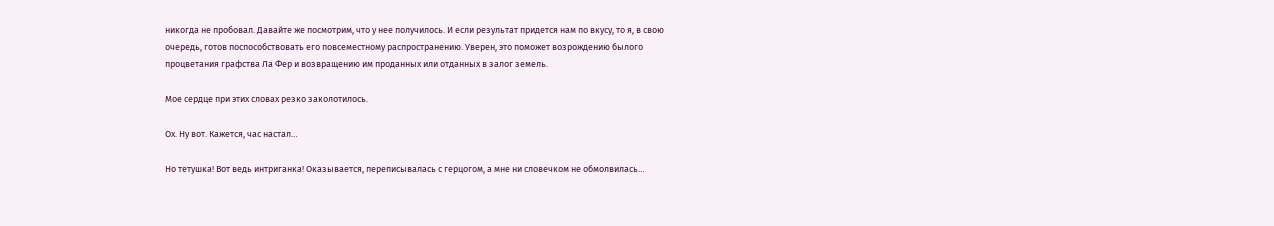никогда не пробовал. Давайте же посмотрим, что у нее получилось. И если результат придется нам по вкусу, то я, в свою очередь, готов поспособствовать его повсеместному распространению. Уверен, это поможет возрождению былого процветания графства Ла Фер и возвращению им проданных или отданных в залог земель.

Мое сердце при этих словах резко заколотилось.

Ох. Ну вот. Кажется, час настал…

Но тетушка! Вот ведь интриганка! Оказывается, переписывалась с герцогом, а мне ни словечком не обмолвилась…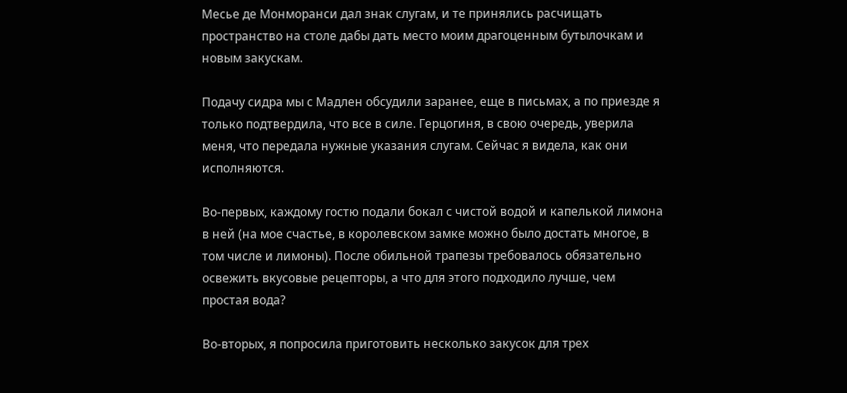Месье де Монморанси дал знак слугам, и те принялись расчищать пространство на столе дабы дать место моим драгоценным бутылочкам и новым закускам.

Подачу сидра мы с Мадлен обсудили заранее, еще в письмах, а по приезде я только подтвердила, что все в силе. Герцогиня, в свою очередь, уверила меня, что передала нужные указания слугам. Сейчас я видела, как они исполняются.

Во-первых, каждому гостю подали бокал с чистой водой и капелькой лимона в ней (на мое счастье, в королевском замке можно было достать многое, в том числе и лимоны). После обильной трапезы требовалось обязательно освежить вкусовые рецепторы, а что для этого подходило лучше, чем простая вода?

Во-вторых, я попросила приготовить несколько закусок для трех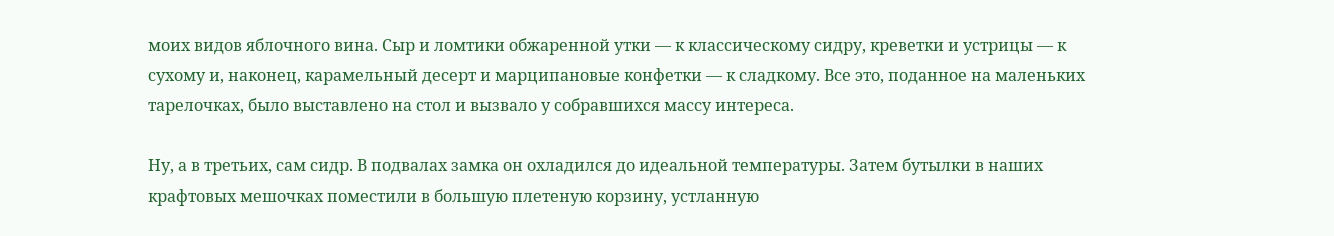моих видов яблочного вина. Сыр и ломтики обжаренной утки — к классическому сидру, креветки и устрицы — к сухому и, наконец, карамельный десерт и марципановые конфетки — к сладкому. Все это, поданное на маленьких тарелочках, было выставлено на стол и вызвало у собравшихся массу интереса.

Ну, а в третьих, сам сидр. В подвалах замка он охладился до идеальной температуры. Затем бутылки в наших крафтовых мешочках поместили в большую плетеную корзину, устланную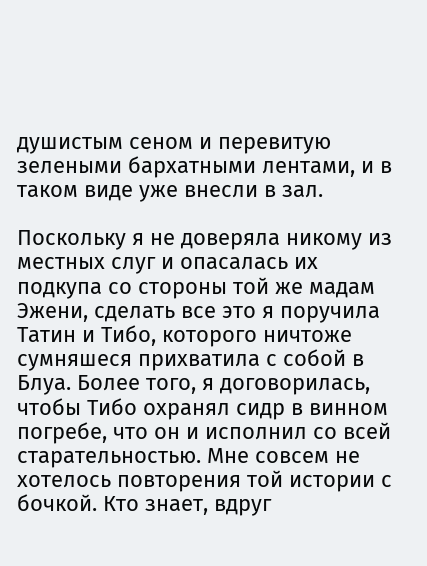душистым сеном и перевитую зелеными бархатными лентами, и в таком виде уже внесли в зал.

Поскольку я не доверяла никому из местных слуг и опасалась их подкупа со стороны той же мадам Эжени, сделать все это я поручила Татин и Тибо, которого ничтоже сумняшеся прихватила с собой в Блуа. Более того, я договорилась, чтобы Тибо охранял сидр в винном погребе, что он и исполнил со всей старательностью. Мне совсем не хотелось повторения той истории с бочкой. Кто знает, вдруг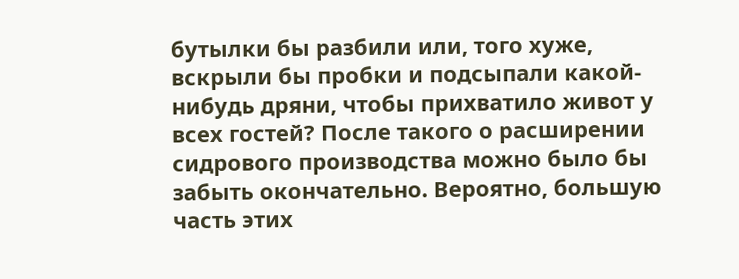бутылки бы разбили или, того хуже, вскрыли бы пробки и подсыпали какой-нибудь дряни, чтобы прихватило живот у всех гостей? После такого о расширении сидрового производства можно было бы забыть окончательно. Вероятно, большую часть этих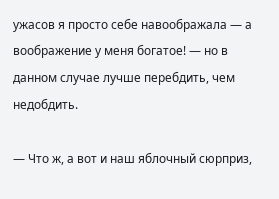ужасов я просто себе навоображала — а воображение у меня богатое! — но в данном случае лучше перебдить, чем недобдить.

— Что ж, а вот и наш яблочный сюрприз,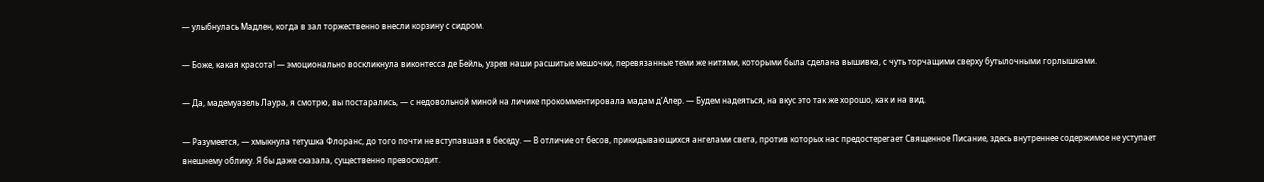— улыбнулась Мадлен, когда в зал торжественно внесли корзину с сидром.

— Боже, какая красота! — эмоционально воскликнула виконтесса де Бейль, узрев наши расшитые мешочки, перевязанные теми же нитями, которыми была сделана вышивка, с чуть торчащими сверху бутылочными горлышками.

— Да, мадемуазель Лаура, я смотрю, вы постарались, — с недовольной миной на личике прокомментировала мадам д’Алер. — Будем надеяться, на вкус это так же хорошо, как и на вид.

— Разумеется, — хмыкнула тетушка Флоранс, до того почти не вступавшая в беседу. — В отличие от бесов, прикидывающихся ангелами света, против которых нас предостерегает Священное Писание, здесь внутреннее содержимое не уступает внешнему облику. Я бы даже сказала, существенно превосходит.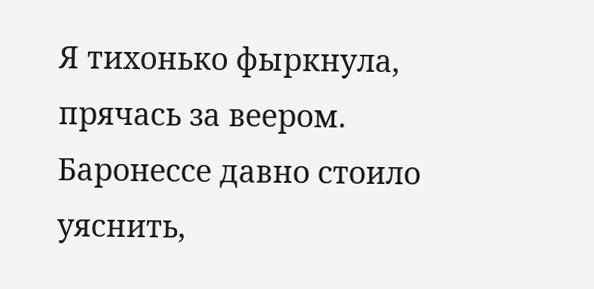Я тихонько фыркнула, прячась за веером. Баронессе давно стоило уяснить,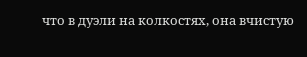что в дуэли на колкостях, она вчистую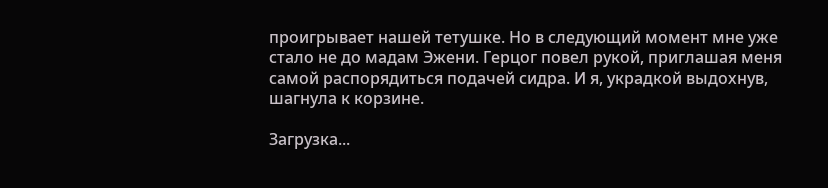проигрывает нашей тетушке. Но в следующий момент мне уже стало не до мадам Эжени. Герцог повел рукой, приглашая меня самой распорядиться подачей сидра. И я, украдкой выдохнув, шагнула к корзине.

Загрузка...